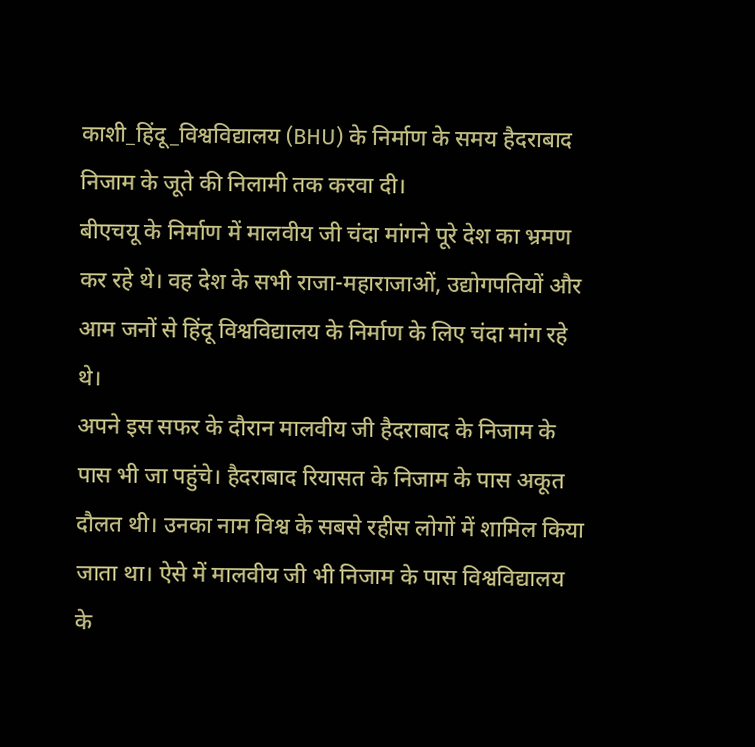काशी_हिंदू_विश्वविद्यालय (BHU) के निर्माण के समय हैदराबाद निजाम के जूते की निलामी तक करवा दी।
बीएचयू के निर्माण में मालवीय जी चंदा मांगने पूरे देश का भ्रमण कर रहे थे। वह देश के सभी राजा-महाराजाओं, उद्योगपतियों और आम जनों से हिंदू विश्वविद्यालय के निर्माण के लिए चंदा मांग रहे थे।
अपने इस सफर के दौरान मालवीय जी हैदराबाद के निजाम के पास भी जा पहुंचे। हैदराबाद रियासत के निजाम के पास अकूत दौलत थी। उनका नाम विश्व के सबसे रहीस लोगों में शामिल किया जाता था। ऐसे में मालवीय जी भी निजाम के पास विश्वविद्यालय के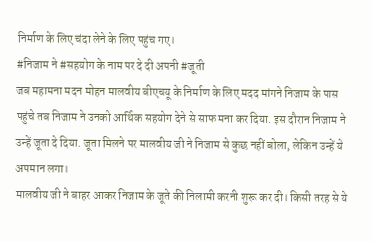निर्माण के लिए चंदा लेने के लिए पहुंच गए।
#निजाम ने #सहयोग के नाम पर दे दी अपनी #जूती
जब महामना मदन मोहन मालवीय बीएचयू के निर्माण के लिए मदद मांगने निजाम के पास पहुंचे तब निजाम ने उनको आर्थिक सहयोग देने से साफ मना कर दिया. इस दौरान निजाम ने उन्हें जूता दे दिया. जूता मिलने पर मालवीय जी ने निजाम से कुछ नहीं बोला, लेकिन उन्हें ये अपमान लगा।
मालवीय जी ने बाहर आकर निजाम के जूते की निलामी करनी शुरू कर दी। किसी तरह से ये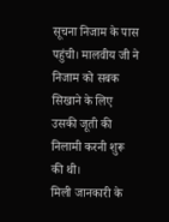सूचना निजाम के पास पहुंची। मालवीय जी ने निजाम को सबक सिखाने के लिए उसकी जूती की निलामी करनी शुरू की थी।
मिली जानकारी के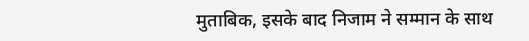मुताबिक, इसके बाद निजाम ने सम्मान के साथ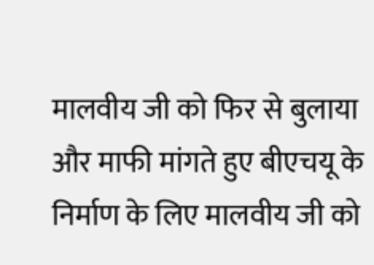मालवीय जी को फिर से बुलाया और माफी मांगते हुए बीएचयू के निर्माण के लिए मालवीय जी को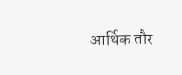आर्थिक तौर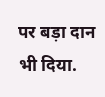पर बड़ा दान भी दिया.